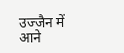उज्जैन में आने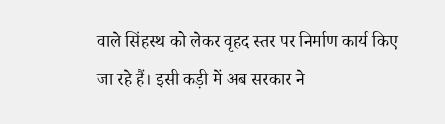वाले सिंहस्थ को लेकर वृहद स्तर पर निर्माण कार्य किए जा रहे हैं। इसी कड़ी में अब सरकार ने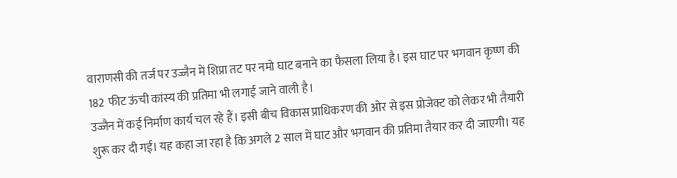वाराणसी की तर्ज पर उज्जैन में शिप्रा तट पर नमो घाट बनाने का फैसला लिया है। इस घाट पर भगवान कृष्ण की 182 फीट ऊंची कांस्य की प्रतिमा भी लगाई जाने वाली है।
उज्जैन में कई निर्माण कार्य चल रहे हैं। इसी बीच विकास प्राधिकरण की ओर से इस प्रोजेक्ट को लेकर भी तैयारी शुरू कर दी गई। यह कहा जा रहा है कि अगले 2 साल में घाट और भगवान की प्रतिमा तैयार कर दी जाएगी। यह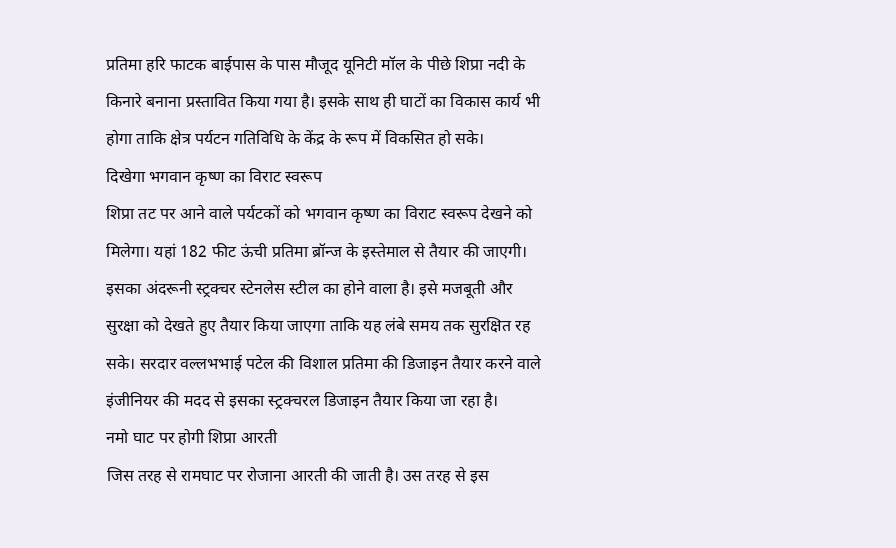प्रतिमा हरि फाटक बाईपास के पास मौजूद यूनिटी मॉल के पीछे शिप्रा नदी के किनारे बनाना प्रस्तावित किया गया है। इसके साथ ही घाटों का विकास कार्य भी होगा ताकि क्षेत्र पर्यटन गतिविधि के केंद्र के रूप में विकसित हो सके।
दिखेगा भगवान कृष्ण का विराट स्वरूप
शिप्रा तट पर आने वाले पर्यटकों को भगवान कृष्ण का विराट स्वरूप देखने को मिलेगा। यहां 182 फीट ऊंची प्रतिमा ब्रॉन्ज के इस्तेमाल से तैयार की जाएगी। इसका अंदरूनी स्ट्रक्चर स्टेनलेस स्टील का होने वाला है। इसे मजबूती और सुरक्षा को देखते हुए तैयार किया जाएगा ताकि यह लंबे समय तक सुरक्षित रह सके। सरदार वल्लभभाई पटेल की विशाल प्रतिमा की डिजाइन तैयार करने वाले इंजीनियर की मदद से इसका स्ट्रक्चरल डिजाइन तैयार किया जा रहा है।
नमो घाट पर होगी शिप्रा आरती
जिस तरह से रामघाट पर रोजाना आरती की जाती है। उस तरह से इस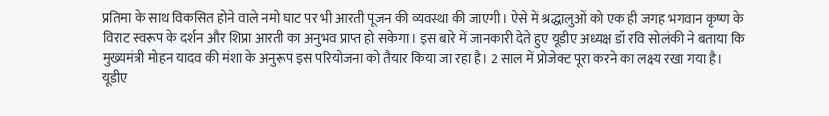प्रतिमा के साथ विकसित होने वाले नमो घाट पर भी आरती पूजन की व्यवस्था की जाएगी। ऐसे में श्रद्धालुओं को एक ही जगह भगवान कृष्ण के विराट स्वरूप के दर्शन और शिप्रा आरती का अनुभव प्राप्त हो सकेगा। इस बारे में जानकारी देते हुए यूडीए अध्यक्ष डॉ रवि सोलंकी ने बताया कि मुख्यमंत्री मोहन यादव की मंशा के अनुरूप इस परियोजना को तैयार किया जा रहा है। 2 साल में प्रोजेक्ट पूरा करने का लक्ष्य रखा गया है।
यूडीए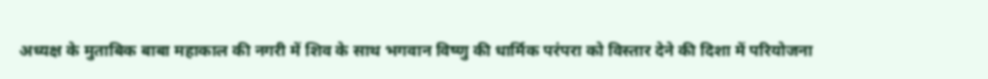अध्यक्ष के मुताबिक बाबा महाकाल की नगरी में शिव के साथ भगवान विष्णु की धार्मिक परंपरा को विस्तार देने की दिशा में परियोजना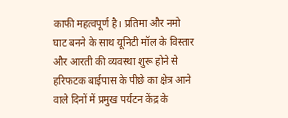काफी महत्वपूर्ण है। प्रतिमा और नमो घाट बनने के साथ यूनिटी मॉल के विस्तार और आरती की व्यवस्था शुरू होने से हरिफटक बाईपास के पीछे का क्षेत्र आने वाले दिनों में प्रमुख पर्यटन केंद्र के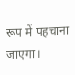रूप में पहचाना जाएगा।